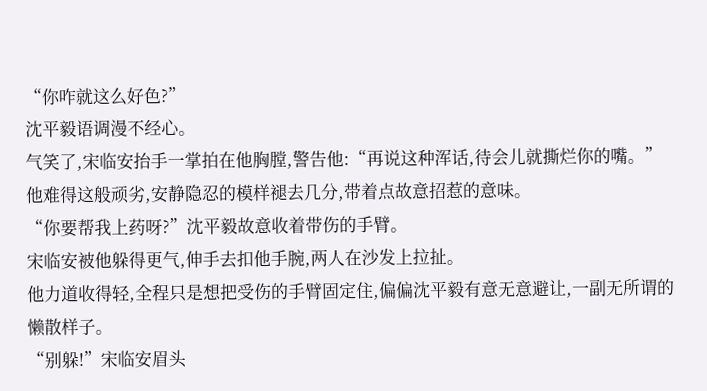“你咋就这么好色?”
沈平毅语调漫不经心。
气笑了,宋临安抬手一掌拍在他胸膛,警告他:“再说这种浑话,待会儿就撕烂你的嘴。”
他难得这般顽劣,安静隐忍的模样褪去几分,带着点故意招惹的意味。
“你要帮我上药呀?”沈平毅故意收着带伤的手臂。
宋临安被他躲得更气,伸手去扣他手腕,两人在沙发上拉扯。
他力道收得轻,全程只是想把受伤的手臂固定住,偏偏沈平毅有意无意避让,一副无所谓的懒散样子。
“别躲!”宋临安眉头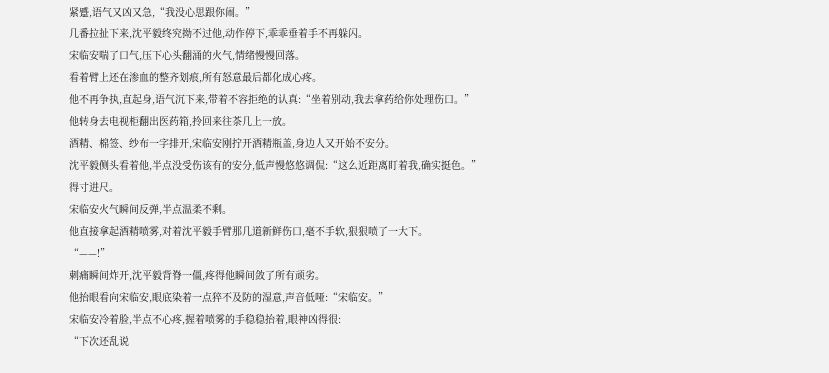紧蹙,语气又凶又急,“我没心思跟你闹。”
几番拉扯下来,沈平毅终究拗不过他,动作停下,乖乖垂着手不再躲闪。
宋临安喘了口气,压下心头翻涌的火气,情绪慢慢回落。
看着臂上还在渗血的整齐划痕,所有怒意最后都化成心疼。
他不再争执,直起身,语气沉下来,带着不容拒绝的认真:“坐着别动,我去拿药给你处理伤口。”
他转身去电视柜翻出医药箱,拎回来往茶几上一放。
酒精、棉签、纱布一字排开,宋临安刚拧开酒精瓶盖,身边人又开始不安分。
沈平毅侧头看着他,半点没受伤该有的安分,低声慢悠悠调侃:“这么近距离盯着我,确实挺色。”
得寸进尺。
宋临安火气瞬间反弹,半点温柔不剩。
他直接拿起酒精喷雾,对着沈平毅手臂那几道新鲜伤口,毫不手软,狠狠喷了一大下。
“——!”
刺痛瞬间炸开,沈平毅背脊一僵,疼得他瞬间敛了所有顽劣。
他抬眼看向宋临安,眼底染着一点猝不及防的湿意,声音低哑:“宋临安。”
宋临安冷着脸,半点不心疼,握着喷雾的手稳稳抬着,眼神凶得很:
“下次还乱说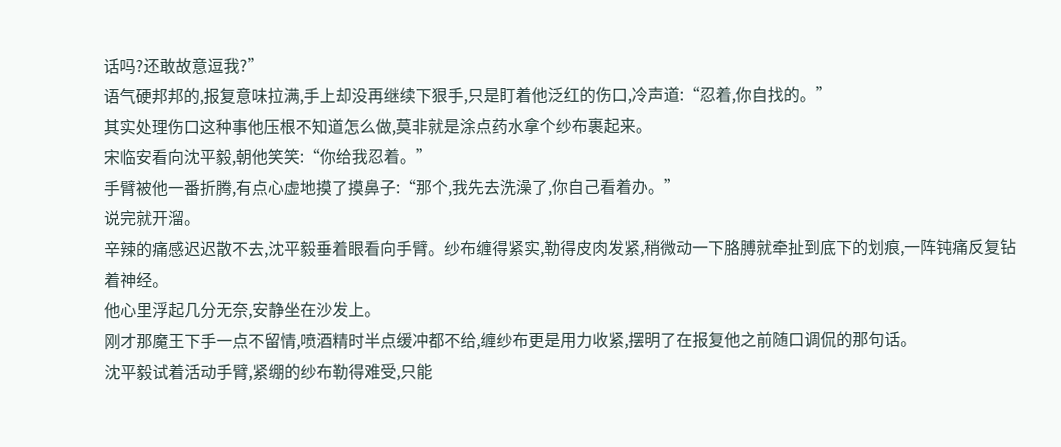话吗?还敢故意逗我?”
语气硬邦邦的,报复意味拉满,手上却没再继续下狠手,只是盯着他泛红的伤口,冷声道:“忍着,你自找的。”
其实处理伤口这种事他压根不知道怎么做,莫非就是涂点药水拿个纱布裹起来。
宋临安看向沈平毅,朝他笑笑:“你给我忍着。”
手臂被他一番折腾,有点心虚地摸了摸鼻子:“那个,我先去洗澡了,你自己看着办。”
说完就开溜。
辛辣的痛感迟迟散不去,沈平毅垂着眼看向手臂。纱布缠得紧实,勒得皮肉发紧,稍微动一下胳膊就牵扯到底下的划痕,一阵钝痛反复钻着神经。
他心里浮起几分无奈,安静坐在沙发上。
刚才那魔王下手一点不留情,喷酒精时半点缓冲都不给,缠纱布更是用力收紧,摆明了在报复他之前随口调侃的那句话。
沈平毅试着活动手臂,紧绷的纱布勒得难受,只能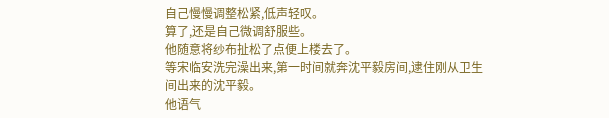自己慢慢调整松紧,低声轻叹。
算了,还是自己微调舒服些。
他随意将纱布扯松了点便上楼去了。
等宋临安洗完澡出来,第一时间就奔沈平毅房间,逮住刚从卫生间出来的沈平毅。
他语气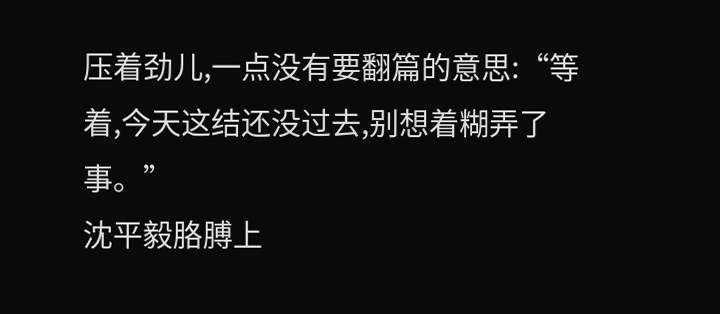压着劲儿,一点没有要翻篇的意思:“等着,今天这结还没过去,别想着糊弄了事。”
沈平毅胳膊上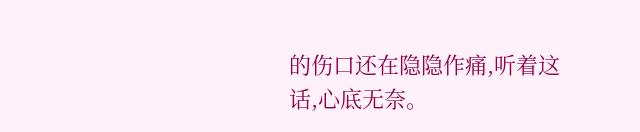的伤口还在隐隐作痛,听着这话,心底无奈。